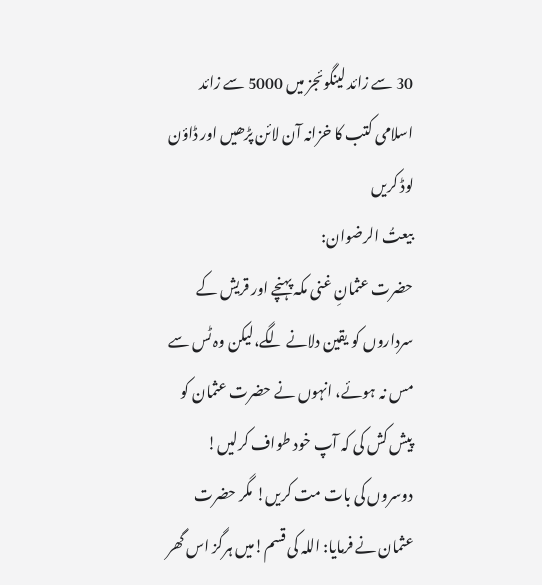30 سے زائد لینگوئجز میں 5000 سے زائد اسلامی کتب کا خزانہ آن لائن پڑھیں اور ڈاؤن لوڈ کریں
بیعتُ الرضوان:
حضرت عثمانِ غنی مکہ پہنچے اور قریش کے سرداروں کو یقین دلانے لگے،لیکن وہ ٹس سے مس نہ ہوئے، انہوں نے حضرت عثمان کو پیش کش کی کہ آپ خود طواف کرلیں! دوسروں کی بات مت کریں! مگر حضرت عثمان نے فرمایا: اللہ کی قسم!میں ہرگز اس گھر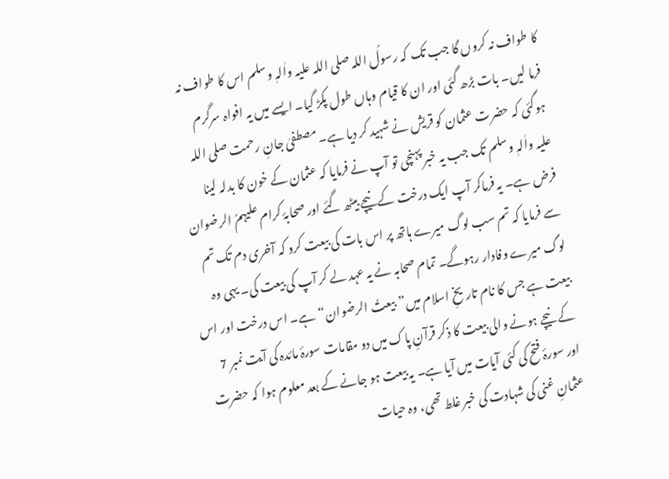کا طواف نہ کروں گا جب تک کہ رسولُ اللہ صلی اللہ علیہ واٰلہٖ وسلم اس کا طواف نہ فرما لیں۔ بات بڑھ گئی اور ان کا قیام وہاں طول پکڑ گیا۔ ایسے میں یہ افواہ سرگرم ہوگئی کہ حضرت عثمان کو قریش نے شہید کر دیا ہے۔ مصطفیٰ جانِ رحمت صلی اللہ علیہ واٰلہٖ وسلم تک جب یہ خبر پہنچی تو آپ نے فرمایا کہ عثمان کے خون کا بدلہ لینا فرض ہے۔ یہ فرماکر آپ ایک درخت کے نیچے بیٹھ گئے اور صحابۂ کرام علیہمُ الرضوان سے فرمایا کہ تم سب لوگ میرے ہاتھ پر اس بات کی بیعت کرو کہ آخری دم تک تم لوگ میرے وفادار رہوگے۔ تمام صحابہ نے یہ عہد لے کر آپ کی بیعت کی۔ یہی وہ بیعت ہے جس کا نام تاریخِ اسلام میں”بیعتُ الرضوان“ہے۔ اس درخت اور اس کے نیچے ہونے والی بیعت کا ذکر قرآنِ پاک میں دو مقامات سورۂ مائدہ کی آیت نمبر 7 اور سورۂ فتح کی کئی آیات میں آیا ہے۔ یہ بیعت ہو جانے کے بعد معلوم ہوا کہ حضرت عثمانِ غنی کی شہادت کی خبر غلط تھی، وہ حیات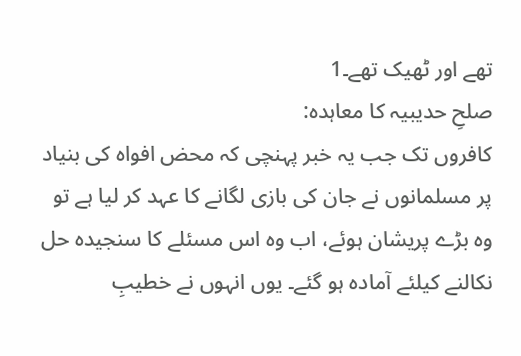تھے اور ٹھیک تھے۔1
صلحِ حدیبیہ کا معاہدہ:
کافروں تک جب یہ خبر پہنچی کہ محض افواہ کی بنیاد پر مسلمانوں نے جان کی بازی لگانے کا عہد کر لیا ہے تو وہ بڑے پریشان ہوئے، اب وہ اس مسئلے کا سنجیدہ حل نکالنے کیلئے آمادہ ہو گئے۔ یوں انہوں نے خطیبِ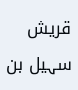قریش سہیل بن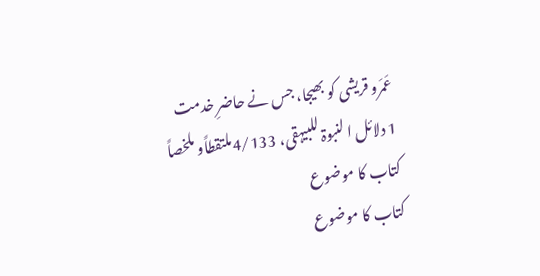عَمَرو قریشی کو بھیجا، جس نے حاضرِ خدمت
1 دلائل ا لنبوۃ للبیہقی، 4/133ملتقطاًو ملخصاً
کتاب کا موضوع
کتاب کا موضوع